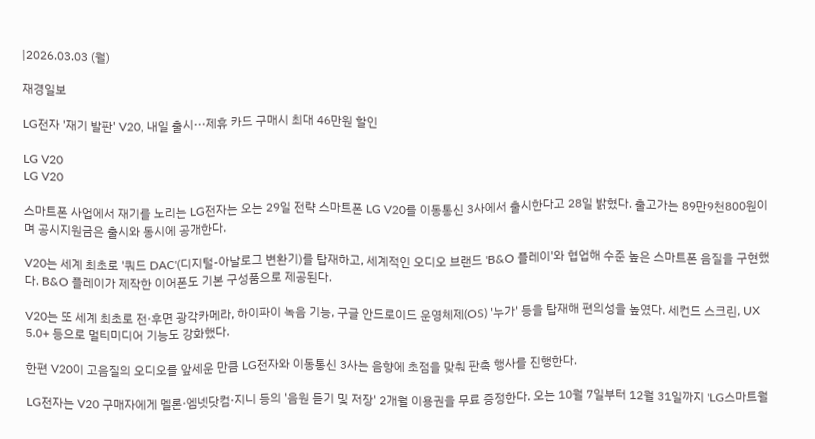|2026.03.03 (월)

재경일보

LG전자 '재기 발판' V20, 내일 출시···제휴 카드 구매시 최대 46만원 할인

LG V20
LG V20

스마트폰 사업에서 재기를 노리는 LG전자는 오는 29일 전략 스마트폰 LG V20를 이동통신 3사에서 출시한다고 28일 밝혔다. 출고가는 89만9천800원이며 공시지원금은 출시와 동시에 공개한다.

V20는 세계 최초로 '쿼드 DAC'(디지털-아날로그 변환기)를 탑재하고, 세계적인 오디오 브랜드 'B&O 플레이'와 협업해 수준 높은 스마트폰 음질을 구현했다. B&O 플레이가 제작한 이어폰도 기본 구성품으로 제공된다.

V20는 또 세계 최초로 전·후면 광각카메라, 하이파이 녹음 기능, 구글 안드로이드 운영체제(OS) '누가' 등을 탑재해 편의성을 높였다. 세컨드 스크린, UX 5.0+ 등으로 멀티미디어 기능도 강화했다.

한편 V20이 고음질의 오디오를 앞세운 만큼 LG전자와 이동통신 3사는 음향에 초점을 맞춰 판촉 행사를 진행한다.

LG전자는 V20 구매자에게 멜론·엠넷닷컴·지니 등의 '음원 듣기 및 저장' 2개월 이용권을 무료 증정한다. 오는 10월 7일부터 12월 31일까지 'LG스마트월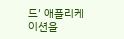드' 애플리케이션을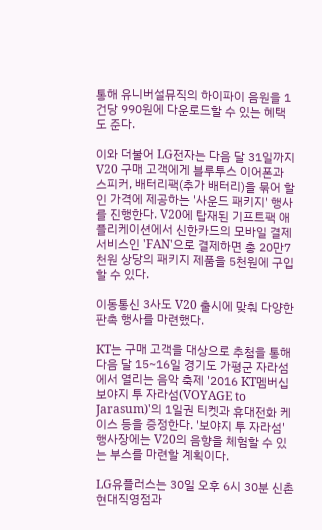통해 유니버설뮤직의 하이파이 음원을 1건당 990원에 다운로드할 수 있는 혜택도 준다.

이와 더불어 LG전자는 다음 달 31일까지 V20 구매 고객에게 블루투스 이어폰과 스피커, 배터리팩(추가 배터리)을 묶어 할인 가격에 제공하는 '사운드 패키지' 행사를 진행한다. V20에 탑재된 기프트팩 애플리케이션에서 신한카드의 모바일 결제 서비스인 'FAN'으로 결제하면 총 20만7천원 상당의 패키지 제품을 5천원에 구입할 수 있다.

이동통신 3사도 V20 출시에 맞춰 다양한 판촉 행사를 마련했다.

KT는 구매 고객을 대상으로 추첨을 통해 다음 달 15~16일 경기도 가평군 자라섬에서 열리는 음악 축제 '2016 KT멤버십 보야지 투 자라섬(VOYAGE to Jarasum)'의 1일권 티켓과 휴대전화 케이스 등을 증정한다. '보야지 투 자라섬' 행사장에는 V20의 음향을 체험할 수 있는 부스를 마련할 계획이다.

LG유플러스는 30일 오후 6시 30분 신촌현대직영점과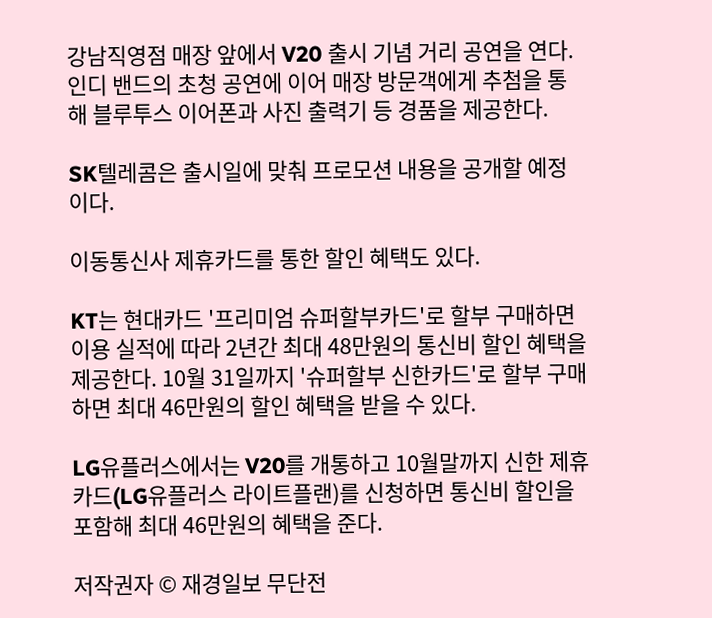강남직영점 매장 앞에서 V20 출시 기념 거리 공연을 연다. 인디 밴드의 초청 공연에 이어 매장 방문객에게 추첨을 통해 블루투스 이어폰과 사진 출력기 등 경품을 제공한다.

SK텔레콤은 출시일에 맞춰 프로모션 내용을 공개할 예정이다.

이동통신사 제휴카드를 통한 할인 혜택도 있다.

KT는 현대카드 '프리미엄 슈퍼할부카드'로 할부 구매하면 이용 실적에 따라 2년간 최대 48만원의 통신비 할인 혜택을 제공한다. 10월 31일까지 '슈퍼할부 신한카드'로 할부 구매하면 최대 46만원의 할인 혜택을 받을 수 있다.

LG유플러스에서는 V20를 개통하고 10월말까지 신한 제휴카드(LG유플러스 라이트플랜)를 신청하면 통신비 할인을 포함해 최대 46만원의 혜택을 준다.

저작권자 © 재경일보 무단전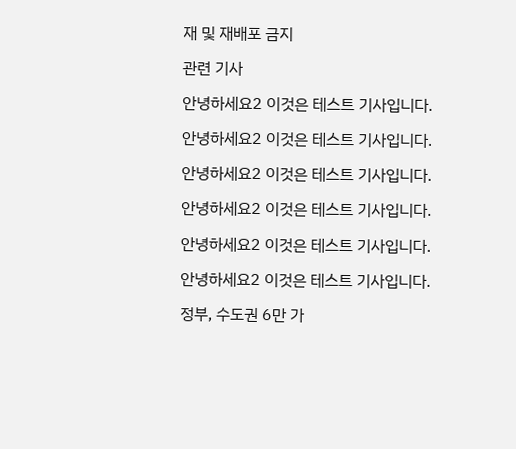재 및 재배포 금지

관련 기사

안녕하세요2 이것은 테스트 기사입니다.

안녕하세요2 이것은 테스트 기사입니다.

안녕하세요2 이것은 테스트 기사입니다.

안녕하세요2 이것은 테스트 기사입니다.

안녕하세요2 이것은 테스트 기사입니다.

안녕하세요2 이것은 테스트 기사입니다.

정부, 수도권 6만 가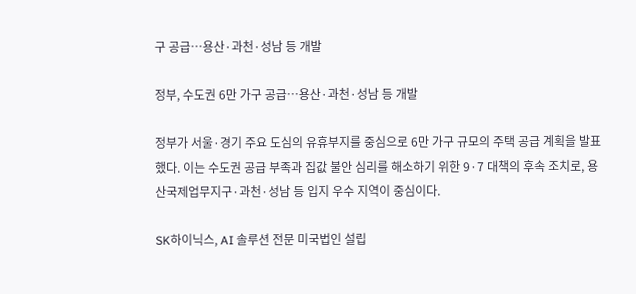구 공급…용산·과천·성남 등 개발

정부, 수도권 6만 가구 공급…용산·과천·성남 등 개발

정부가 서울·경기 주요 도심의 유휴부지를 중심으로 6만 가구 규모의 주택 공급 계획을 발표했다. 이는 수도권 공급 부족과 집값 불안 심리를 해소하기 위한 9·7 대책의 후속 조치로, 용산국제업무지구·과천·성남 등 입지 우수 지역이 중심이다.

SK하이닉스, AI 솔루션 전문 미국법인 설립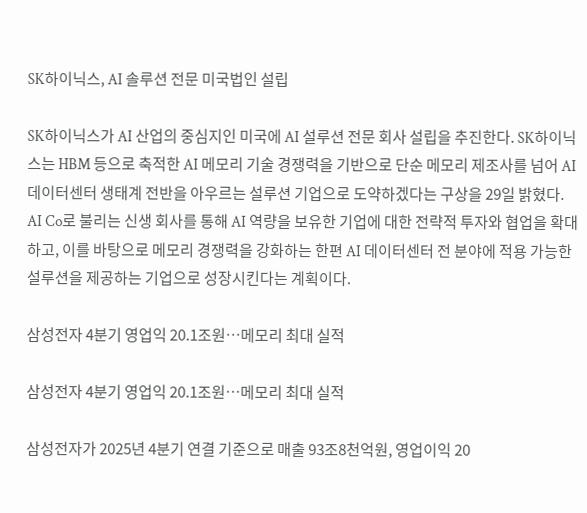SK하이닉스, AI 솔루션 전문 미국법인 설립

SK하이닉스가 AI 산업의 중심지인 미국에 AI 설루션 전문 회사 설립을 추진한다. SK하이닉스는 HBM 등으로 축적한 AI 메모리 기술 경쟁력을 기반으로 단순 메모리 제조사를 넘어 AI 데이터센터 생태계 전반을 아우르는 설루션 기업으로 도약하겠다는 구상을 29일 밝혔다. AI Co로 불리는 신생 회사를 통해 AI 역량을 보유한 기업에 대한 전략적 투자와 협업을 확대하고, 이를 바탕으로 메모리 경쟁력을 강화하는 한편 AI 데이터센터 전 분야에 적용 가능한 설루션을 제공하는 기업으로 성장시킨다는 계획이다.

삼성전자 4분기 영업익 20.1조원…메모리 최대 실적

삼성전자 4분기 영업익 20.1조원…메모리 최대 실적

삼성전자가 2025년 4분기 연결 기준으로 매출 93조8천억원, 영업이익 20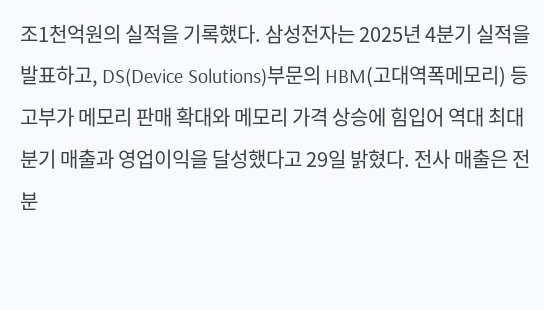조1천억원의 실적을 기록했다. 삼성전자는 2025년 4분기 실적을 발표하고, DS(Device Solutions)부문의 HBM(고대역폭메모리) 등 고부가 메모리 판매 확대와 메모리 가격 상승에 힘입어 역대 최대 분기 매출과 영업이익을 달성했다고 29일 밝혔다. 전사 매출은 전분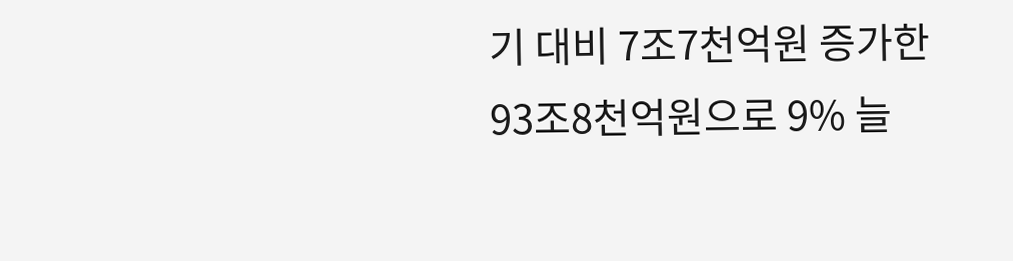기 대비 7조7천억원 증가한 93조8천억원으로 9% 늘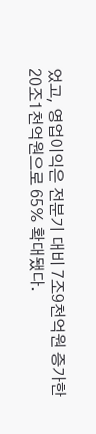었고, 영업이익은 전분기 대비 7조9천억원 증가한 20조1천억원으로 65% 확대됐다.